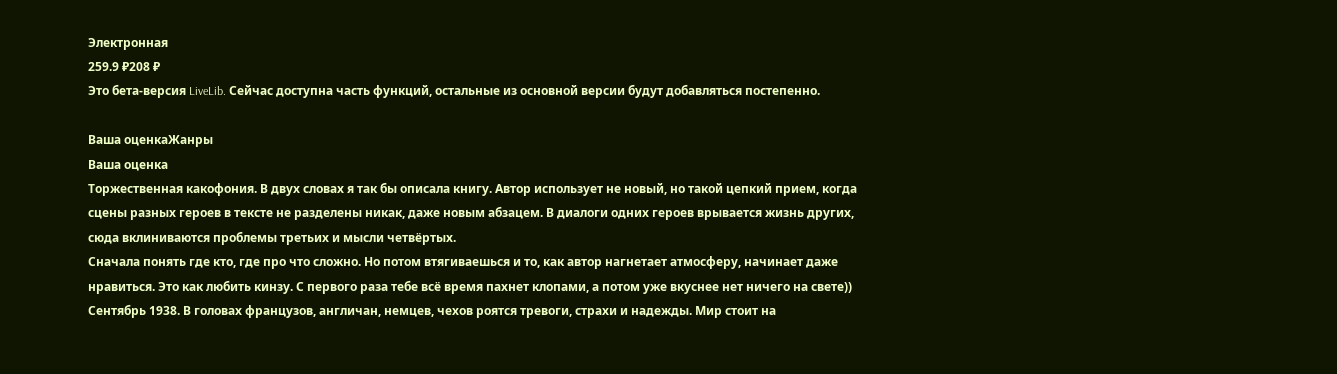Электронная
259.9 ₽208 ₽
Это бета-версия LiveLib. Сейчас доступна часть функций, остальные из основной версии будут добавляться постепенно.

Ваша оценкаЖанры
Ваша оценка
Торжественная какофония. В двух словах я так бы описала книгу. Автор использует не новый, но такой цепкий прием, когда сцены разных героев в тексте не разделены никак, даже новым абзацем. В диалоги одних героев врывается жизнь других, сюда вклиниваются проблемы третьих и мысли четвёртых.
Сначала понять где кто, где про что сложно. Но потом втягиваешься и то, как автор нагнетает атмосферу, начинает даже нравиться. Это как любить кинзу. С первого раза тебе всё время пахнет клопами, а потом уже вкуснее нет ничего на свете))
Сентябрь 1938. В головах французов, англичан, немцев, чехов роятся тревоги, страхи и надежды. Мир стоит на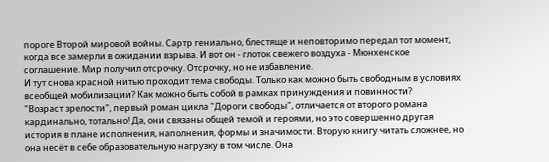пороге Второй мировой войны. Сартр гениально, блестяще и неповторимо передал тот момент, когда все замерли в ожидании взрыва. И вот он - глоток свежего воздуха - Мюнхенское соглашение. Мир получил отсрочку. Отсрочку, но не избавление.
И тут снова красной нитью проходит тема свободы. Только как можно быть свободным в условиях всеобщей мобилизации? Как можно быть собой в рамках принуждения и повинности?
"Возраст зрелости", первый роман цикла "Дороги свободы", отличается от второго романа кардинально, тотально! Да, они связаны общей темой и героями, но это совершенно другая история в плане исполнения, наполнения, формы и значимости. Вторую книгу читать сложнее, но она несёт в себе образовательную нагрузку в том числе. Она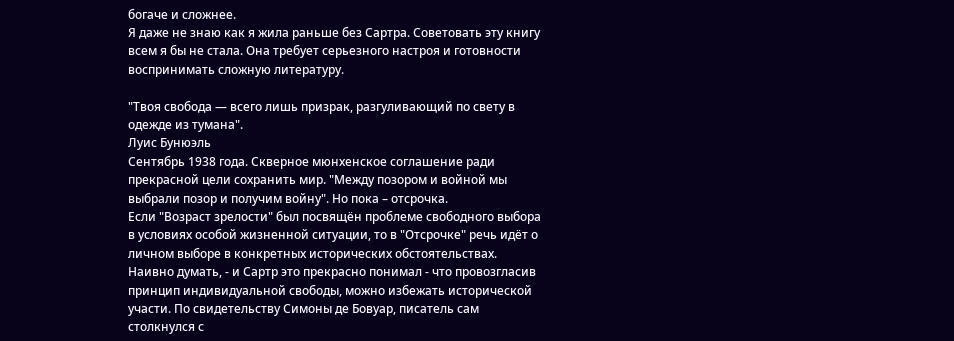богаче и сложнее.
Я даже не знаю как я жила раньше без Сартра. Советовать эту книгу всем я бы не стала. Она требует серьезного настроя и готовности воспринимать сложную литературу.

"Твоя свобода — всего лишь призрак, разгуливающий по свету в одежде из тумана".
Луис Бунюэль
Сентябрь 1938 года. Скверное мюнхенское соглашение ради прекрасной цели сохранить мир. "Между позором и войной мы выбрали позор и получим войну". Но пока – отсрочка.
Если "Возраст зрелости" был посвящён проблеме свободного выбора в условиях особой жизненной ситуации, то в "Отсрочке" речь идёт о личном выборе в конкретных исторических обстоятельствах. Наивно думать, - и Сартр это прекрасно понимал - что провозгласив принцип индивидуальной свободы, можно избежать исторической участи. По свидетельству Симоны де Бовуар, писатель сам столкнулся с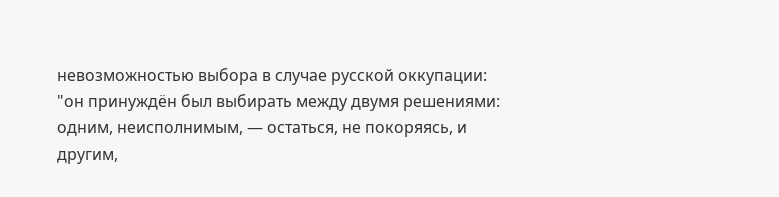невозможностью выбора в случае русской оккупации: "он принуждён был выбирать между двумя решениями: одним, неисполнимым, — остаться, не покоряясь, и другим,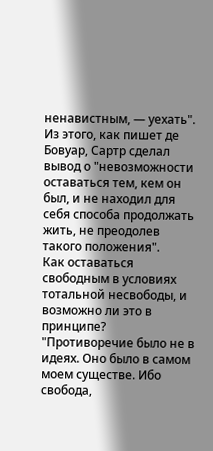ненавистным, — уехать". Из этого, как пишет де Бовуар, Сартр сделал вывод о "невозможности оставаться тем, кем он был, и не находил для себя способа продолжать жить, не преодолев такого положения".
Как оставаться свободным в условиях тотальной несвободы, и возможно ли это в принципе? "Противоречие было не в идеях. Оно было в самом моем существе. Ибо свобода,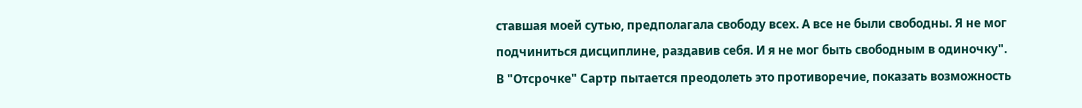ставшая моей сутью, предполагала свободу всех. А все не были свободны. Я не мог подчиниться дисциплине, раздавив себя. И я не мог быть свободным в одиночку". В "Отсрочке" Сартр пытается преодолеть это противоречие, показать возможность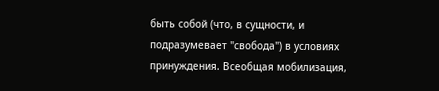быть собой (что, в сущности, и подразумевает "свобода") в условиях принуждения. Всеобщая мобилизация,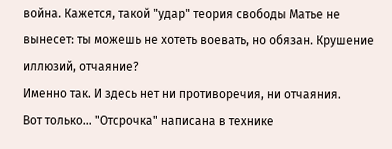война. Кажется, такой "удар" теория свободы Матье не вынесет: ты можешь не хотеть воевать, но обязан. Крушение иллюзий, отчаяние?
Именно так. И здесь нет ни противоречия, ни отчаяния.
Вот только… "Отсрочка" написана в технике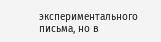экспериментального письма, но в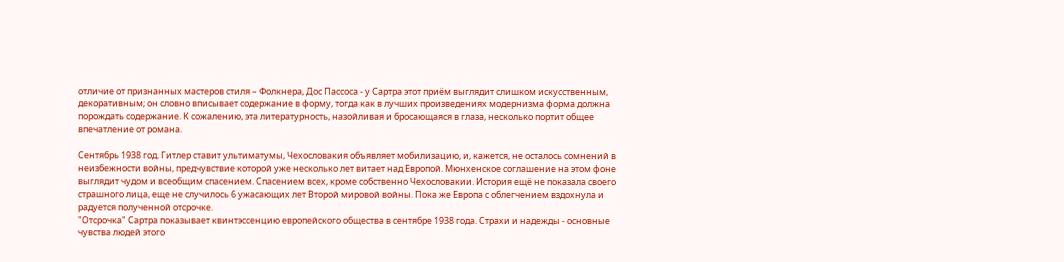отличие от признанных мастеров стиля – Фолкнера, Дос Пассоса - у Сартра этот приём выглядит слишком искусственным, декоративным; он словно вписывает содержание в форму, тогда как в лучших произведениях модернизма форма должна порождать содержание. К сожалению, эта литературность, назойливая и бросающаяся в глаза, несколько портит общее впечатление от романа.

Сентябрь 1938 год. Гитлер ставит ультиматумы, Чехословакия объявляет мобилизацию, и, кажется, не осталось сомнений в неизбежности войны, предчувствие которой уже несколько лет витает над Европой. Мюнхенское соглашение на этом фоне выглядит чудом и всеобщим спасением. Спасением всех, кроме собственно Чехословакии. История ещё не показала своего страшного лица, еще не случилось 6 ужасающих лет Второй мировой войны. Пока же Европа с облегчением вздохнула и радуется полученной отсрочке.
"Отсрочка" Сартра показывает квинтэссенцию европейского общества в сентябре 1938 года. Страхи и надежды - основные чувства людей этого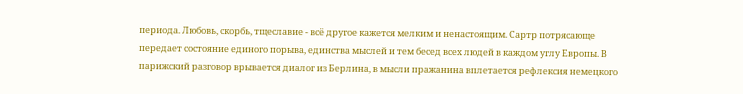периода. Любовь, скорбь, тщеславие - всё другое кажется мелким и ненастоящим. Сартр потрясающе передает состояние единого порыва, единства мыслей и тем бесед всех людей в каждом углу Европы. В парижский разговор врывается диалог из Берлина, в мысли пражанина вплетается рефлексия немецкого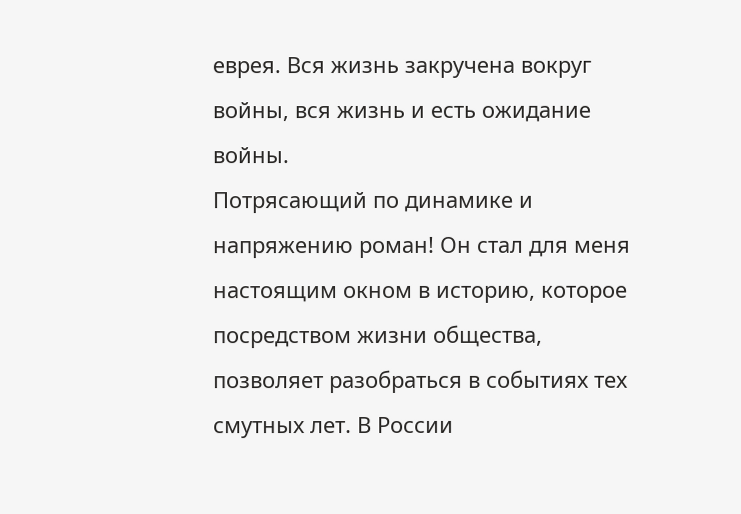еврея. Вся жизнь закручена вокруг войны, вся жизнь и есть ожидание войны.
Потрясающий по динамике и напряжению роман! Он стал для меня настоящим окном в историю, которое посредством жизни общества, позволяет разобраться в событиях тех смутных лет. В России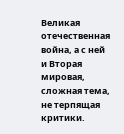Великая отечественная война, а с ней и Вторая мировая, сложная тема, не терпящая критики.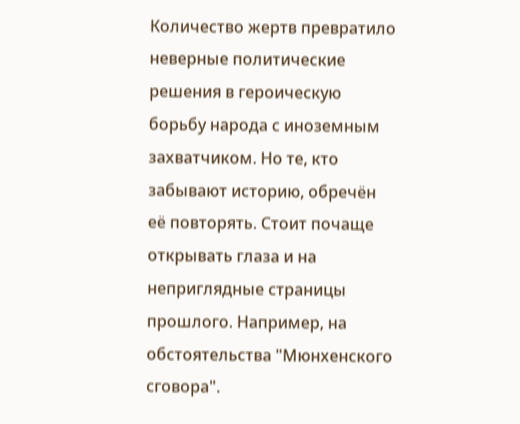Количество жертв превратило неверные политические решения в героическую борьбу народа с иноземным захватчиком. Но те, кто забывают историю, обречён её повторять. Стоит почаще открывать глаза и на неприглядные страницы прошлого. Например, на обстоятельства "Мюнхенского сговора".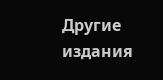Другие издания